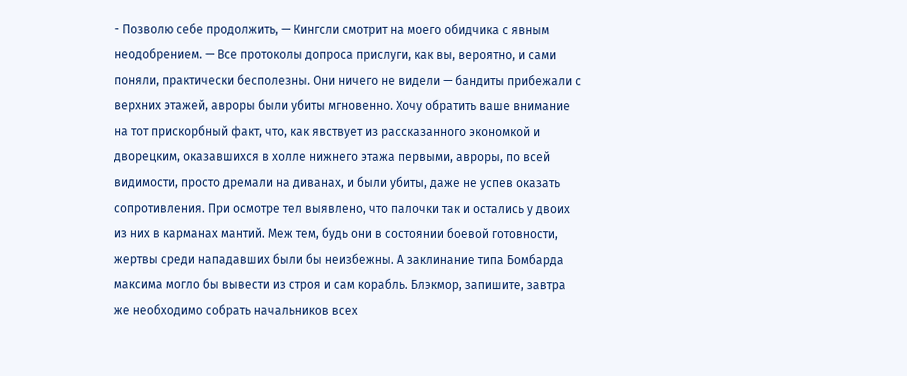- Позволю себе продолжить, — Кингсли смотрит на моего обидчика с явным неодобрением. — Все протоколы допроса прислуги, как вы, вероятно, и сами поняли, практически бесполезны. Они ничего не видели — бандиты прибежали с верхних этажей, авроры были убиты мгновенно. Хочу обратить ваше внимание на тот прискорбный факт, что, как явствует из рассказанного экономкой и дворецким, оказавшихся в холле нижнего этажа первыми, авроры, по всей видимости, просто дремали на диванах, и были убиты, даже не успев оказать сопротивления. При осмотре тел выявлено, что палочки так и остались у двоих из них в карманах мантий. Меж тем, будь они в состоянии боевой готовности, жертвы среди нападавших были бы неизбежны. А заклинание типа Бомбарда максима могло бы вывести из строя и сам корабль. Блэкмор, запишите, завтра же необходимо собрать начальников всех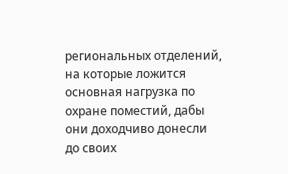региональных отделений, на которые ложится основная нагрузка по охране поместий, дабы они доходчиво донесли до своих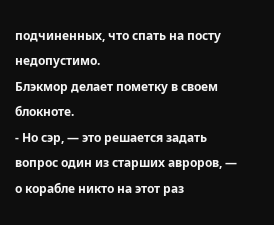подчиненных, что спать на посту недопустимо.
Блэкмор делает пометку в своем блокноте.
- Но сэр, — это решается задать вопрос один из старших авроров, — о корабле никто на этот раз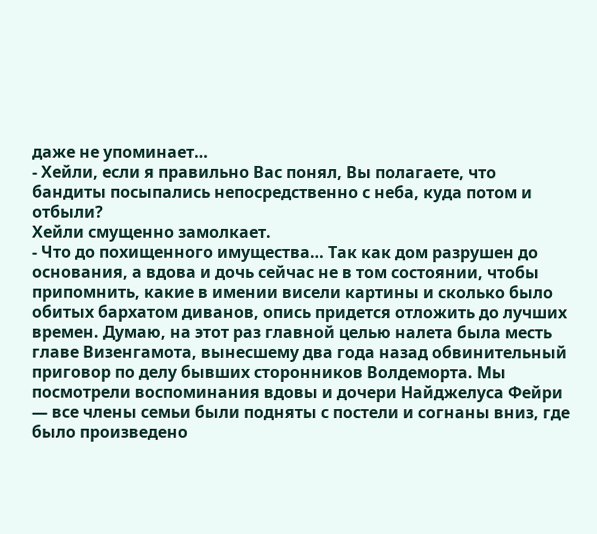даже не упоминает…
- Хейли, если я правильно Вас понял, Вы полагаете, что бандиты посыпались непосредственно с неба, куда потом и отбыли?
Хейли смущенно замолкает.
- Что до похищенного имущества… Так как дом разрушен до основания, а вдова и дочь сейчас не в том состоянии, чтобы припомнить, какие в имении висели картины и сколько было обитых бархатом диванов, опись придется отложить до лучших времен. Думаю, на этот раз главной целью налета была месть главе Визенгамота, вынесшему два года назад обвинительный приговор по делу бывших сторонников Волдеморта. Мы посмотрели воспоминания вдовы и дочери Найджелуса Фейри — все члены семьи были подняты с постели и согнаны вниз, где было произведено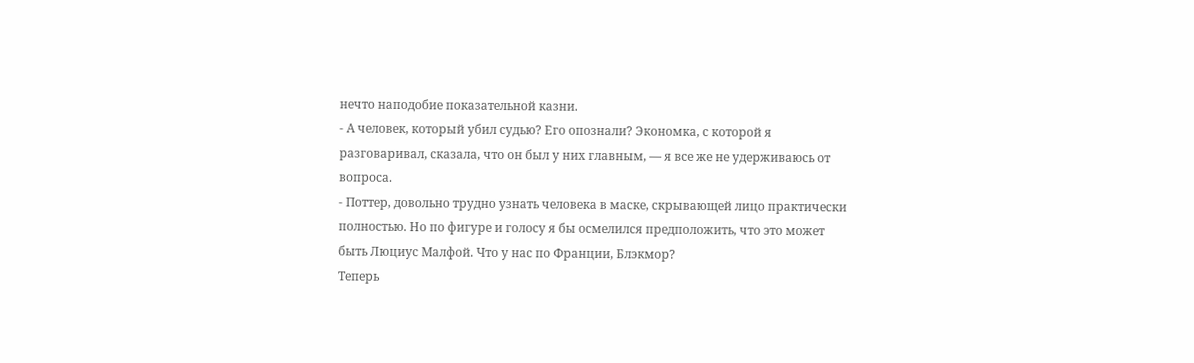нечто наподобие показательной казни.
- А человек, который убил судью? Его опознали? Экономка, с которой я разговаривал, сказала, что он был у них главным, — я все же не удерживаюсь от вопроса.
- Поттер, довольно трудно узнать человека в маске, скрывающей лицо практически полностью. Но по фигуре и голосу я бы осмелился предположить, что это может быть Люциус Малфой. Что у нас по Франции, Блэкмор?
Теперь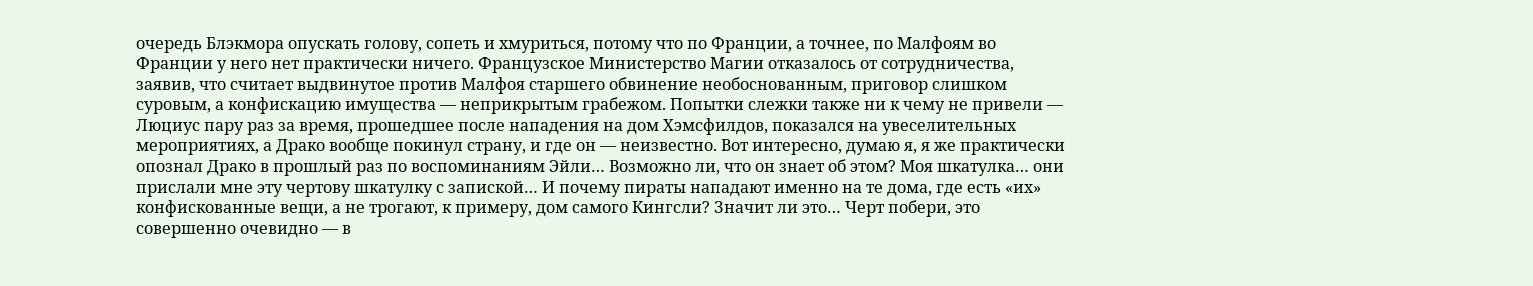очередь Блэкмора опускать голову, сопеть и хмуриться, потому что по Франции, а точнее, по Малфоям во Франции у него нет практически ничего. Французское Министерство Магии отказалось от сотрудничества, заявив, что считает выдвинутое против Малфоя старшего обвинение необоснованным, приговор слишком суровым, а конфискацию имущества — неприкрытым грабежом. Попытки слежки также ни к чему не привели — Люциус пару раз за время, прошедшее после нападения на дом Хэмсфилдов, показался на увеселительных мероприятиях, а Драко вообще покинул страну, и где он — неизвестно. Вот интересно, думаю я, я же практически опознал Драко в прошлый раз по воспоминаниям Эйли… Возможно ли, что он знает об этом? Моя шкатулка… они прислали мне эту чертову шкатулку с запиской… И почему пираты нападают именно на те дома, где есть «их» конфискованные вещи, а не трогают, к примеру, дом самого Кингсли? Значит ли это… Черт побери, это совершенно очевидно — в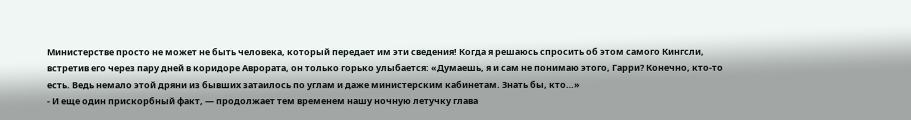Министерстве просто не может не быть человека, который передает им эти сведения! Когда я решаюсь спросить об этом самого Кингсли, встретив его через пару дней в коридоре Аврората, он только горько улыбается: «Думаешь, я и сам не понимаю этого, Гарри? Конечно, кто-то есть. Ведь немало этой дряни из бывших затаилось по углам и даже министерским кабинетам. Знать бы, кто…»
- И еще один прискорбный факт, — продолжает тем временем нашу ночную летучку глава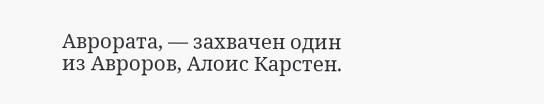Аврората, — захвачен один из Авроров, Алоис Карстен.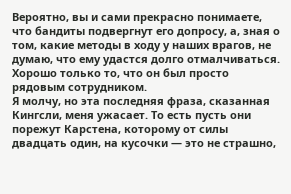Вероятно, вы и сами прекрасно понимаете, что бандиты подвергнут его допросу, а, зная о том, какие методы в ходу у наших врагов, не думаю, что ему удастся долго отмалчиваться. Хорошо только то, что он был просто рядовым сотрудником.
Я молчу, но эта последняя фраза, сказанная Кингсли, меня ужасает. То есть пусть они порежут Карстена, которому от силы двадцать один, на кусочки — это не страшно,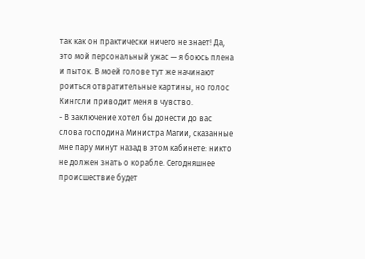так как он практически ничего не знает! Да, это мой персональный ужас — я боюсь плена и пыток. В моей голове тут же начинают роиться отвратительные картины, но голос Кингсли приводит меня в чувство.
- В заключение хотел бы донести до вас слова господина Министра Магии, сказанные мне пару минут назад в этом кабинете: никто не должен знать о корабле. Сегодняшнее происшествие будет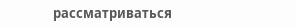рассматриваться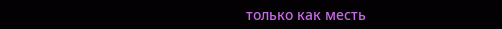только как месть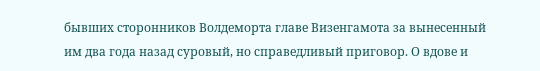бывших сторонников Волдеморта главе Визенгамота за вынесенный им два года назад суровый, но справедливый приговор. О вдове и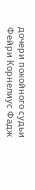дочери покойного судьи Фейри Корнелиус Фадж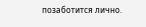позаботится лично.